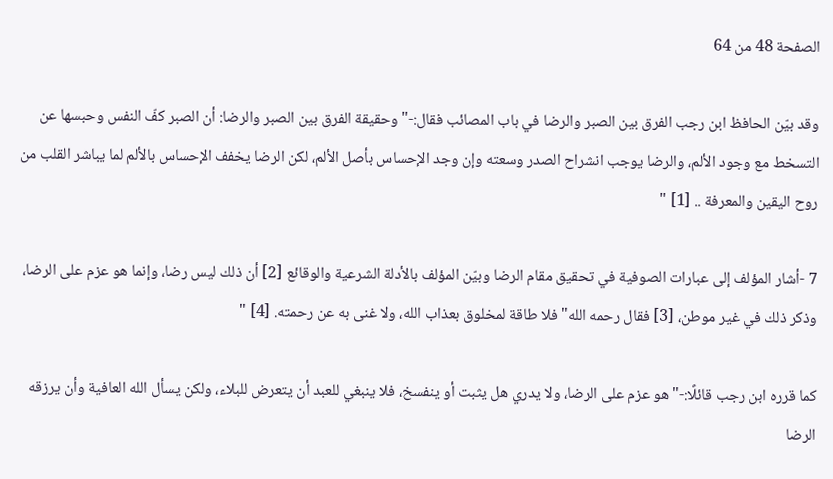الصفحة 48 من 64

وقد بيّن الحافظ ابن رجب الفرق بين الصبر والرضا في باب المصائب فقال:-"وحقيقة الفرق بين الصبر والرضا: أن الصبر كفّ النفس وحبسها عن التسخط مع وجود الألم، والرضا يوجب انشراح الصدر وسعته وإن وجد الإحساس بأصل الألم، لكن الرضا يخفف الإحساس بالألم لما يباشر القلب من روح اليقين والمعرفة .. [1] "

7 -أشار المؤلف إلى عبارات الصوفية في تحقيق مقام الرضا وبيّن المؤلف بالأدلة الشرعية والوقائع [2] أن ذلك ليس رضا، وإنما هو عزم على الرضا، وذكر ذلك في غير موطن، [3] فقال رحمه الله"فلا طاقة لمخلوق بعذاب الله، ولا غنى به عن رحمته. [4] "

كما قرره ابن رجب قائلًا:-"هو عزم على الرضا، ولا يدري هل يثبت أو ينفسخ، فلا ينبغي للعبد أن يتعرض للبلاء، ولكن يسأل الله العافية وأن يرزقه الرضا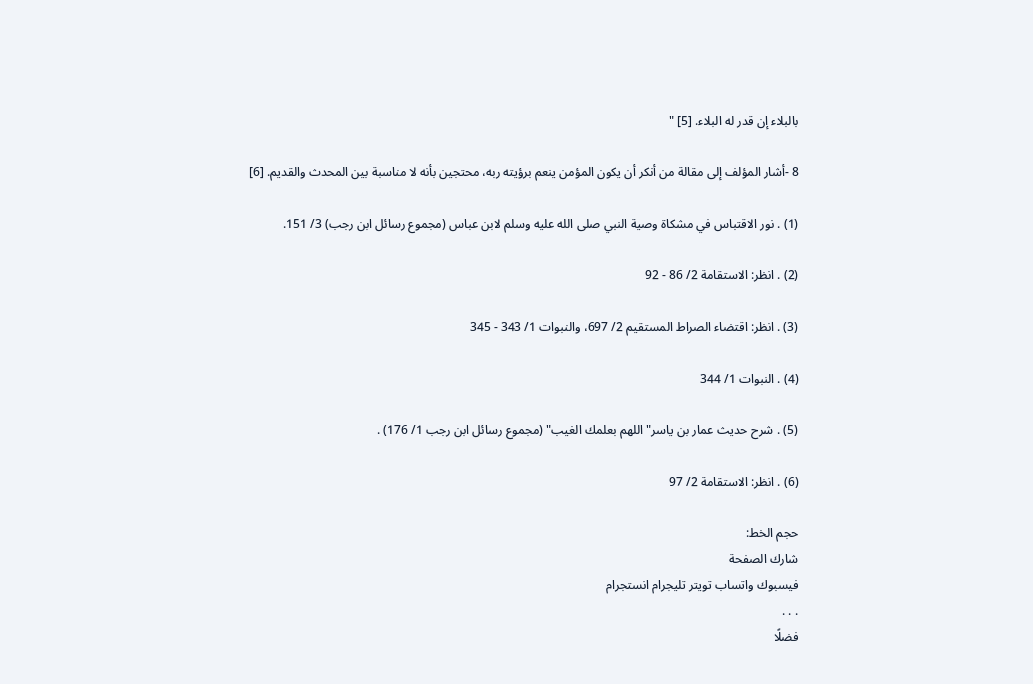بالبلاء إن قدر له البلاء. [5] "

8 -أشار المؤلف إلى مقالة من أنكر أن يكون المؤمن ينعم برؤيته ربه، محتجين بأنه لا مناسبة بين المحدث والقديم. [6]

(1) . نور الاقتباس في مشكاة وصية النبي صلى الله عليه وسلم لابن عباس (مجموع رسائل ابن رجب) 3/ 151.

(2) . انظر: الاستقامة 2/ 86 - 92

(3) . انظر: اقتضاء الصراط المستقيم 2/ 697، والنبوات 1/ 343 - 345

(4) . النبوات 1/ 344

(5) . شرح حديث عمار بن ياسر"اللهم بعلمك الغيب" (مجموع رسائل ابن رجب 1/ 176) .

(6) . انظر: الاستقامة 2/ 97

حجم الخط:
شارك الصفحة
فيسبوك واتساب تويتر تليجرام انستجرام
. . .
فضلًا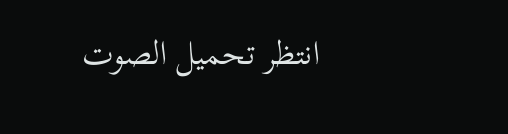انتظر تحميل الصوت